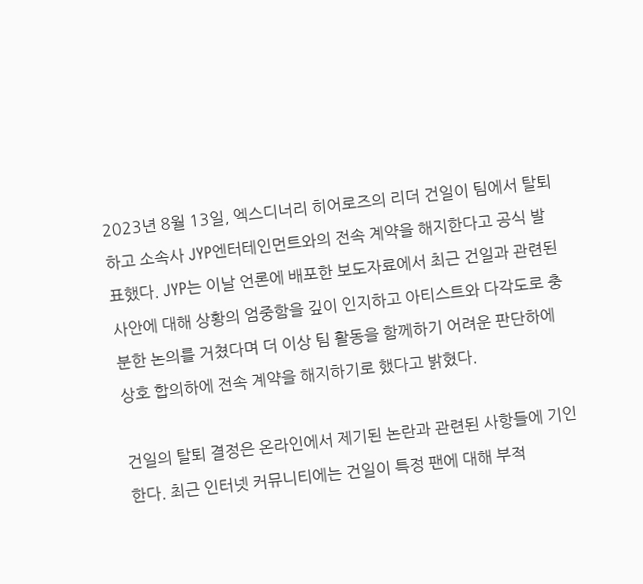2023년 8월 13일, 엑스디너리 히어로즈의 리더 건일이 팀에서 탈퇴하고 소속사 JYP엔터테인먼트와의 전속 계약을 해지한다고 공식 발표했다. JYP는 이날 언론에 배포한 보도자료에서 최근 건일과 관련된 사안에 대해 상황의 엄중함을 깊이 인지하고 아티스트와 다각도로 충분한 논의를 거쳤다며 더 이상 팀 활동을 함께하기 어려운 판단하에 상호 합의하에 전속 계약을 해지하기로 했다고 밝혔다.

건일의 탈퇴 결정은 온라인에서 제기된 논란과 관련된 사항들에 기인한다. 최근 인터넷 커뮤니티에는 건일이 특정 팬에 대해 부적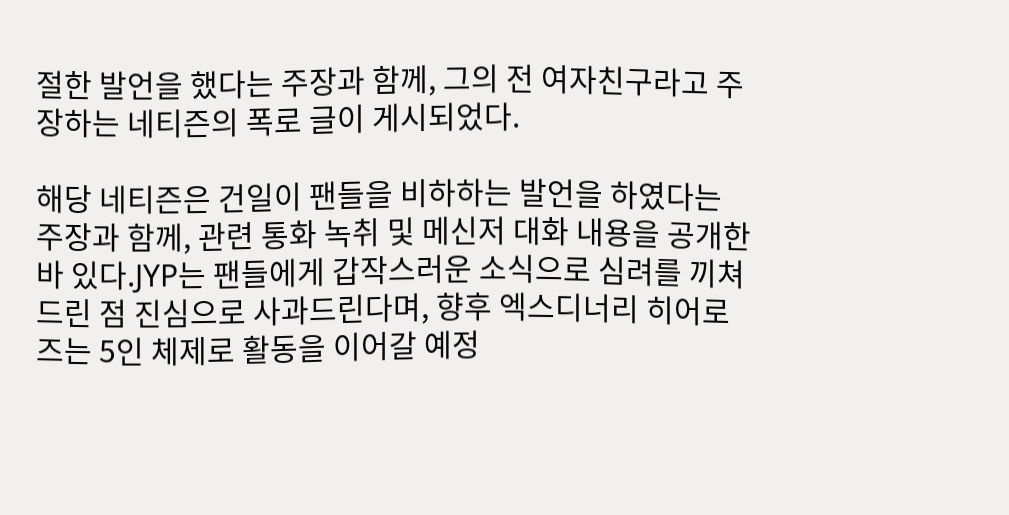절한 발언을 했다는 주장과 함께, 그의 전 여자친구라고 주장하는 네티즌의 폭로 글이 게시되었다.

해당 네티즌은 건일이 팬들을 비하하는 발언을 하였다는 주장과 함께, 관련 통화 녹취 및 메신저 대화 내용을 공개한 바 있다.JYP는 팬들에게 갑작스러운 소식으로 심려를 끼쳐드린 점 진심으로 사과드린다며, 향후 엑스디너리 히어로즈는 5인 체제로 활동을 이어갈 예정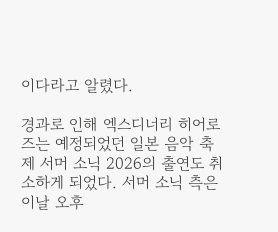이다라고 알렸다.

경과로 인해 엑스디너리 히어로즈는 예정되었던 일본 음악 축제 서머 소닉 2026의 출연도 취소하게 되었다. 서머 소닉 측은 이날 오후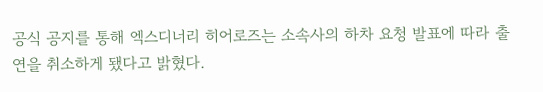공식 공지를 통해 엑스디너리 히어로즈는 소속사의 하차 요청 발표에 따라 출연을 취소하게 됐다고 밝혔다.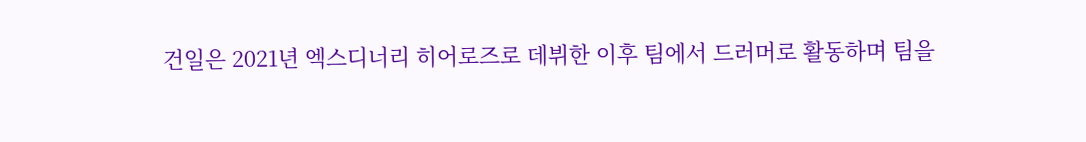건일은 2021년 엑스디너리 히어로즈로 데뷔한 이후 팀에서 드러머로 활동하며 팀을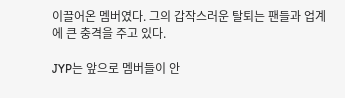이끌어온 멤버였다. 그의 갑작스러운 탈퇴는 팬들과 업계에 큰 충격을 주고 있다.

JYP는 앞으로 멤버들이 안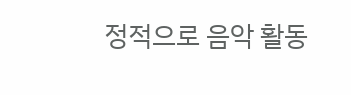정적으로 음악 활동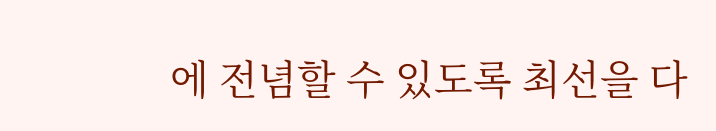에 전념할 수 있도록 최선을 다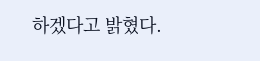하겠다고 밝혔다.